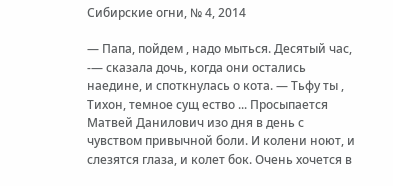Сибирские огни, № 4, 2014

— Папа, пойдем , надо мыться. Десятый час, -— сказала дочь, когда они остались наедине, и споткнулась о кота. — Тьфу ты , Тихон, темное сущ ество ... Просыпается Матвей Данилович изо дня в день с чувством привычной боли. И колени ноют, и слезятся глаза, и колет бок. Очень хочется в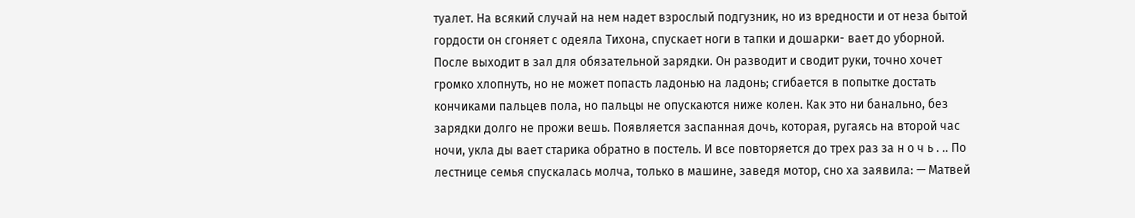туалет. На всякий случай на нем надет взрослый подгузник, но из вредности и от неза бытой гордости он сгоняет с одеяла Тихона, спускает ноги в тапки и дошарки- вает до уборной. После выходит в зал для обязательной зарядки. Он разводит и сводит руки, точно хочет громко хлопнуть, но не может попасть ладонью на ладонь; сгибается в попытке достать кончиками пальцев пола, но пальцы не опускаются ниже колен. Как это ни банально, без зарядки долго не прожи вешь. Появляется заспанная дочь, которая, ругаясь на второй час ночи, укла ды вает старика обратно в постель. И все повторяется до трех раз за н о ч ь . .. По лестнице семья спускалась молча, только в машине, заведя мотор, сно ха заявила: — Матвей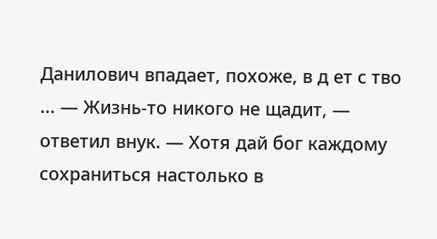Данилович впадает, похоже, в д ет с тво ... — Жизнь-то никого не щадит, — ответил внук. — Хотя дай бог каждому сохраниться настолько в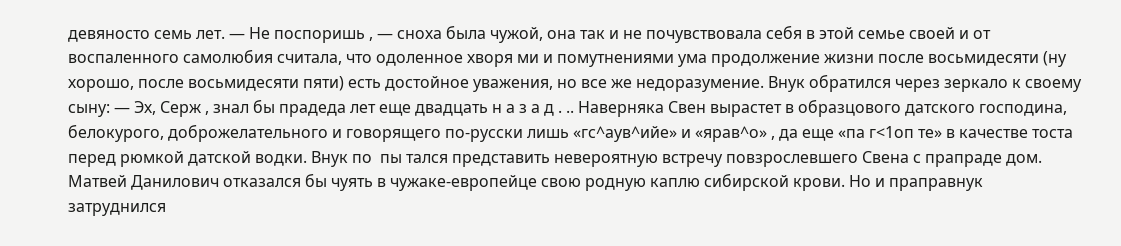девяносто семь лет. — Не поспоришь , — сноха была чужой, она так и не почувствовала себя в этой семье своей и от воспаленного самолюбия считала, что одоленное хворя ми и помутнениями ума продолжение жизни после восьмидесяти (ну хорошо, после восьмидесяти пяти) есть достойное уважения, но все же недоразумение. Внук обратился через зеркало к своему сыну: — Эх, Серж , знал бы прадеда лет еще двадцать н а з а д . .. Наверняка Свен вырастет в образцового датского господина, белокурого, доброжелательного и говорящего по-русски лишь «гс^аув^ийе» и «ярав^о» , да еще «па г<1оп те» в качестве тоста перед рюмкой датской водки. Внук по  пы тался представить невероятную встречу повзрослевшего Свена с прапраде дом. Матвей Данилович отказался бы чуять в чужаке-европейце свою родную каплю сибирской крови. Но и праправнук затруднился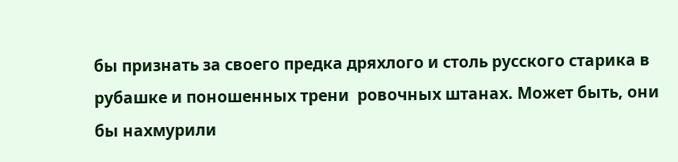бы признать за своего предка дряхлого и столь русского старика в рубашке и поношенных трени  ровочных штанах. Может быть, они бы нахмурили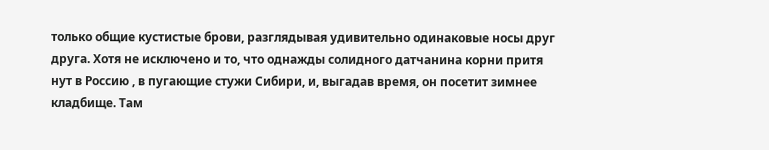только общие кустистые брови, разглядывая удивительно одинаковые носы друг друга. Хотя не исключено и то, что однажды солидного датчанина корни притя нут в Россию , в пугающие стужи Сибири, и, выгадав время, он посетит зимнее кладбище. Там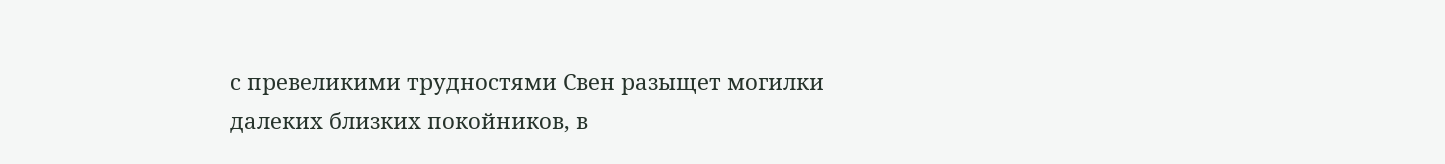с превеликими трудностями Свен разыщет могилки далеких близких покойников, в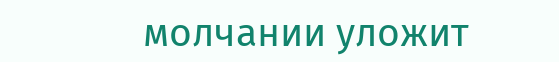молчании уложит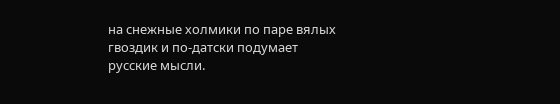на снежные холмики по паре вялых гвоздик и по-датски подумает русские мысли.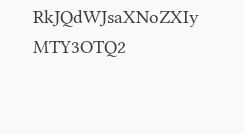RkJQdWJsaXNoZXIy MTY3OTQ2